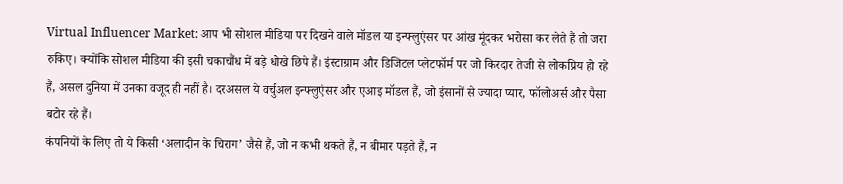Virtual Influencer Market: आप भी सोशल मीडिया पर दिखने वाले मॉडल या इन्फ्लुएंसर पर आंख मूंदकर भरोसा कर लेते हैं तो जरा रुकिए। क्योंकि सोशल मीडिया की इसी चकाचौंध में बड़े धोखे छिपे हैं। इंस्टाग्राम और डिजिटल प्लेटफॉर्म पर जो किरदार तेजी से लोकप्रिय हो रहे हैं, असल दुनिया में उनका वजूद ही नहीं है। दरअसल ये वर्चुअल इन्फ्लुएंसर और एआइ मॉडल हैं, जो इंसानों से ज्यादा प्यार, फॉलोअर्स और पैसा बटोर रहे हैं।
कंपनियों के लिए तो ये किसी ‘अलादीन के चिराग’ जैसे हैं, जो न कभी थकते हैं, न बीमार पड़ते हैं, न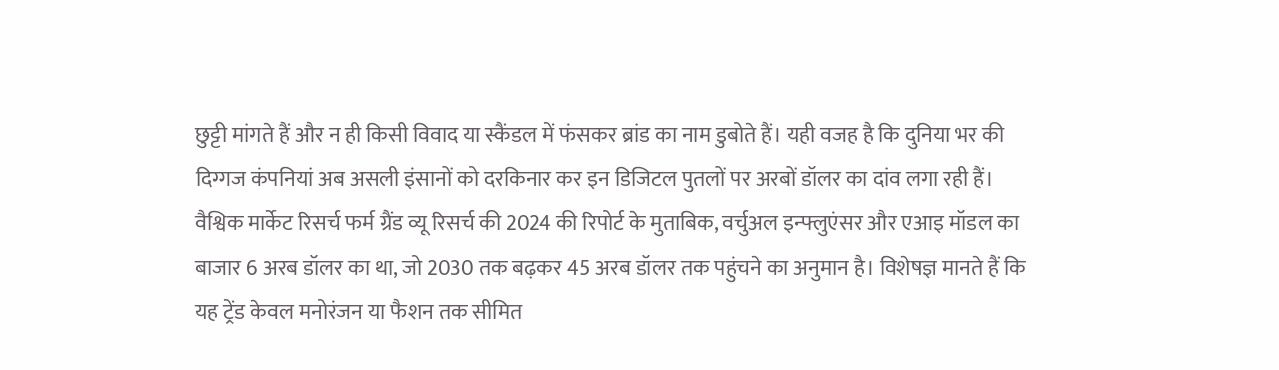छुट्टी मांगते हैं और न ही किसी विवाद या स्कैंडल में फंसकर ब्रांड का नाम डुबोते हैं। यही वजह है कि दुनिया भर की दिग्गज कंपनियां अब असली इंसानों को दरकिनार कर इन डिजिटल पुतलों पर अरबों डॉलर का दांव लगा रही हैं।
वैश्विक मार्केट रिसर्च फर्म ग्रैंड व्यू रिसर्च की 2024 की रिपोर्ट के मुताबिक, वर्चुअल इन्फ्लुएंसर और एआइ मॉडल का बाजार 6 अरब डॉलर का था, जो 2030 तक बढ़कर 45 अरब डॉलर तक पहुंचने का अनुमान है। विशेषज्ञ मानते हैं कि यह ट्रेंड केवल मनोरंजन या फैशन तक सीमित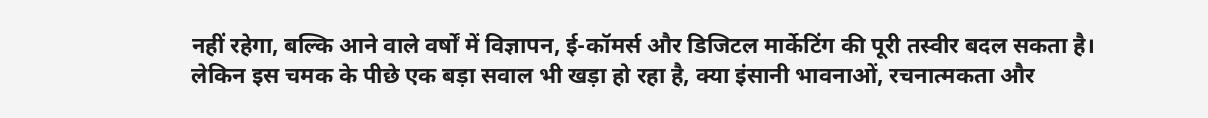नहीं रहेगा, बल्कि आने वाले वर्षों में विज्ञापन, ई-कॉमर्स और डिजिटल मार्केटिंग की पूरी तस्वीर बदल सकता है।
लेकिन इस चमक के पीछे एक बड़ा सवाल भी खड़ा हो रहा है, क्या इंसानी भावनाओं, रचनात्मकता और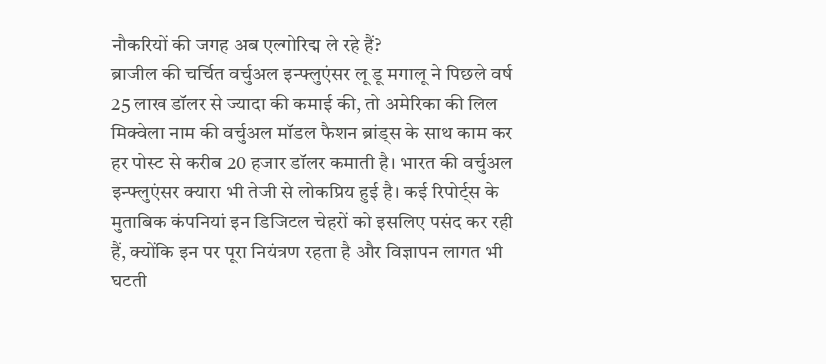नौकरियों की जगह अब एल्गोरिद्म ले रहे हैं?
ब्राजील की चर्चित वर्चुअल इन्फ्लुएंसर लू डू मगालू ने पिछले वर्ष 25 लाख डॉलर से ज्यादा की कमाई की, तो अमेरिका की लिल मिक्वेला नाम की वर्चुअल मॉडल फैशन ब्रांड्स के साथ काम कर हर पोस्ट से करीब 20 हजार डॉलर कमाती है। भारत की वर्चुअल इन्फ्लुएंसर क्यारा भी तेजी से लोकप्रिय हुई है। कई रिपोर्ट्स के मुताबिक कंपनियां इन डिजिटल चेहरों को इसलिए पसंद कर रही हैं, क्योंकि इन पर पूरा नियंत्रण रहता है और विज्ञापन लागत भी घटती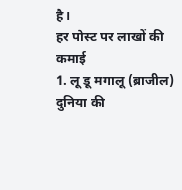है।
हर पोस्ट पर लाखों की कमाई
1. लू डू मगालू (ब्राजील)
दुनिया की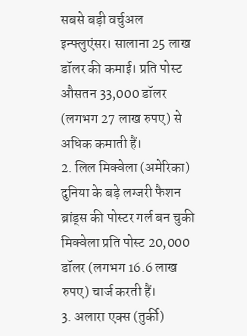सबसे बड़ी वर्चुअल इन्फ्लुएंसर। सालाना 25 लाख डॉलर की कमाई। प्रति पोस्ट औसतन 33,000 डॉलर (लगभग 27 लाख रुपए) से अधिक कमाती हैं।
2. लिल मिक्वेला (अमेरिका)
दुनिया के बड़े लग्जरी फैशन ब्रांड्स की पोस्टर गर्ल बन चुकी मिक्वेला प्रति पोस्ट 20,000 डॉलर (लगभग 16.6 लाख रुपए) चार्ज करती हैं।
3. अलारा एक्स (तुर्की)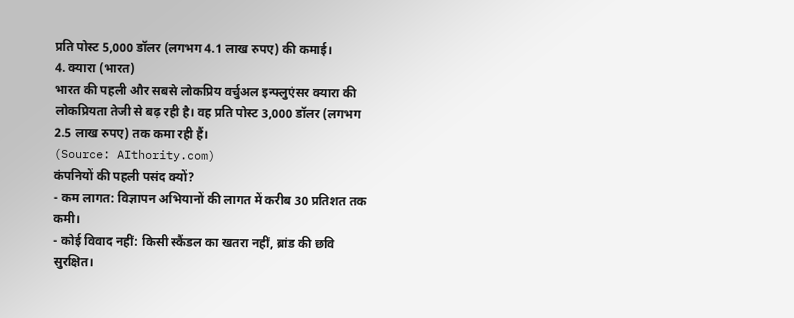प्रति पोस्ट 5,000 डॉलर (लगभग 4.1 लाख रुपए) की कमाई।
4. क्यारा (भारत)
भारत की पहली और सबसे लोकप्रिय वर्चुअल इन्फ्लुएंसर क्यारा की लोकप्रियता तेजी से बढ़ रही है। वह प्रति पोस्ट 3,000 डॉलर (लगभग 2.5 लाख रुपए) तक कमा रही हैं।
(Source: AIthority.com)
कंपनियों की पहली पसंद क्यों?
- कम लागत: विज्ञापन अभियानों की लागत में करीब 30 प्रतिशत तक कमी।
- कोई विवाद नहीं: किसी स्कैंडल का खतरा नहीं, ब्रांड की छवि सुरक्षित।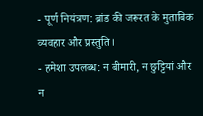- पूर्ण नियंत्रण: ब्रांड की जरूरत के मुताबिक व्यवहार और प्रस्तुति।
- हमेशा उपलब्ध: न बीमारी, न छुट्टियां और न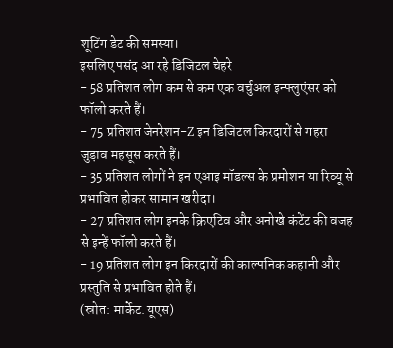शूटिंग डेट की समस्या।
इसलिए पसंद आ रहे डिजिटल चेहरे
- 58 प्रतिशत लोग कम से कम एक वर्चुअल इन्फ्लुएंसर को फॉलो करते हैं।
- 75 प्रतिशत जेनरेशन-Z इन डिजिटल किरदारों से गहरा जुड़ाव महसूस करते हैं।
- 35 प्रतिशत लोगों ने इन एआइ मॉडल्स के प्रमोशन या रिव्यू से प्रभावित होकर सामान खरीदा।
- 27 प्रतिशत लोग इनके क्रिएटिव और अनोखे कंटेंट की वजह से इन्हें फॉलो करते हैं।
- 19 प्रतिशत लोग इन किरदारों की काल्पनिक कहानी और प्रस्तुति से प्रभावित होते हैं।
(स्रोत: मार्केट.यूएस)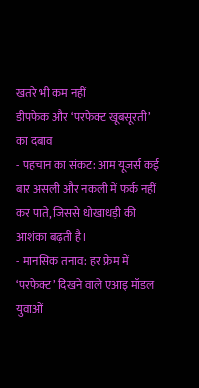खतरे भी कम नहीं
डीपफेक और ‘परफेक्ट खूबसूरती’ का दबाव
- पहचान का संकट: आम यूजर्स कई बार असली और नकली में फर्क नहीं कर पाते, जिससे धोखाधड़ी की आशंका बढ़ती है।
- मानसिक तनाव: हर फ्रेम में ‘परफेक्ट’ दिखने वाले एआइ मॉडल युवाओं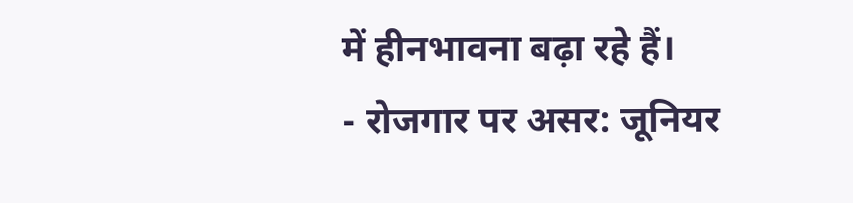में हीनभावना बढ़ा रहे हैं।
- रोजगार पर असर: जूनियर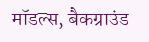मॉडल्स, बैकग्राउंड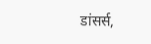डांसर्स,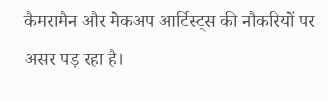कैमरामैन और मेकअप आर्टिस्ट्स की नौकरियों पर असर पड़ रहा है।